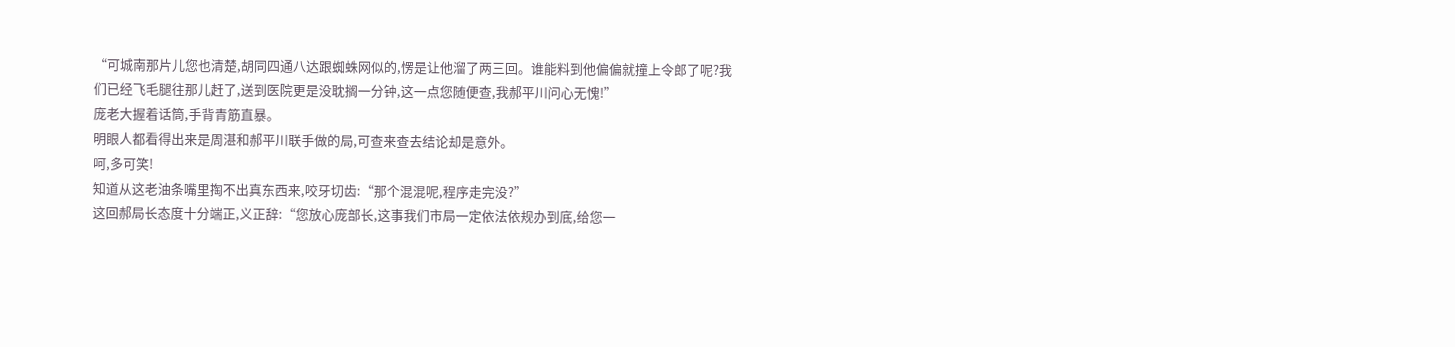“可城南那片儿您也清楚,胡同四通八达跟蜘蛛网似的,愣是让他溜了两三回。谁能料到他偏偏就撞上令郎了呢?我们已经飞毛腿往那儿赶了,送到医院更是没耽搁一分钟,这一点您随便查,我郝平川问心无愧!”
庞老大握着话筒,手背青筋直暴。
明眼人都看得出来是周湛和郝平川联手做的局,可查来查去结论却是意外。
呵,多可笑!
知道从这老油条嘴里掏不出真东西来,咬牙切齿:“那个混混呢,程序走完没?”
这回郝局长态度十分端正,义正辞:“您放心庞部长,这事我们市局一定依法依规办到底,给您一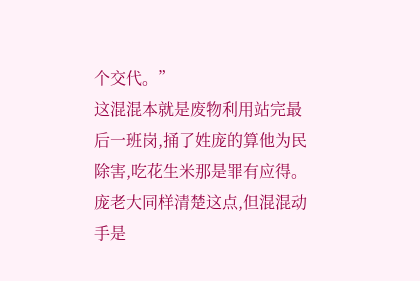个交代。”
这混混本就是废物利用站完最后一班岗,捅了姓庞的算他为民除害,吃花生米那是罪有应得。
庞老大同样清楚这点,但混混动手是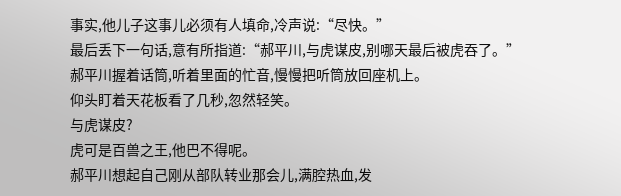事实,他儿子这事儿必须有人填命,冷声说:“尽快。”
最后丢下一句话,意有所指道:“郝平川,与虎谋皮,别哪天最后被虎吞了。”
郝平川握着话筒,听着里面的忙音,慢慢把听筒放回座机上。
仰头盯着天花板看了几秒,忽然轻笑。
与虎谋皮?
虎可是百兽之王,他巴不得呢。
郝平川想起自己刚从部队转业那会儿,满腔热血,发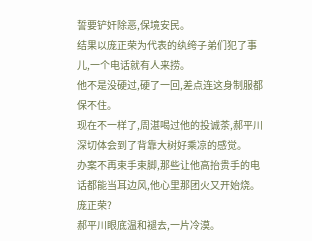誓要铲奸除恶,保境安民。
结果以庞正荣为代表的纨绔子弟们犯了事儿,一个电话就有人来捞。
他不是没硬过,硬了一回,差点连这身制服都保不住。
现在不一样了,周湛喝过他的投诚茶,郝平川深切体会到了背靠大树好乘凉的感觉。
办案不再束手束脚,那些让他高抬贵手的电话都能当耳边风,他心里那团火又开始烧。
庞正荣?
郝平川眼底温和褪去,一片冷漠。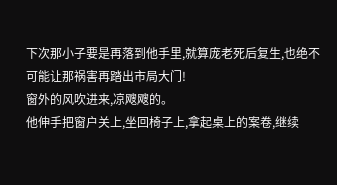下次那小子要是再落到他手里,就算庞老死后复生,也绝不可能让那祸害再踏出市局大门!
窗外的风吹进来,凉飕飕的。
他伸手把窗户关上,坐回椅子上,拿起桌上的案卷,继续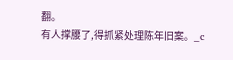翻。
有人撑腰了,得抓紧处理陈年旧案。_c